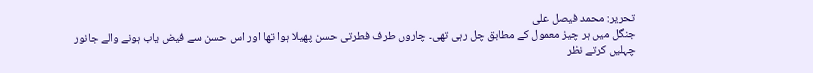تحریر: محمد فیصل علی
جنگل میں ہر چیز معمول کے مطابق چل رہی تھی۔ چاروں طرف فطرتی حسن پھیلا ہوا تھا اور اس حسن سے فیض یاب ہونے والے جانور چہلیں کرتے نظر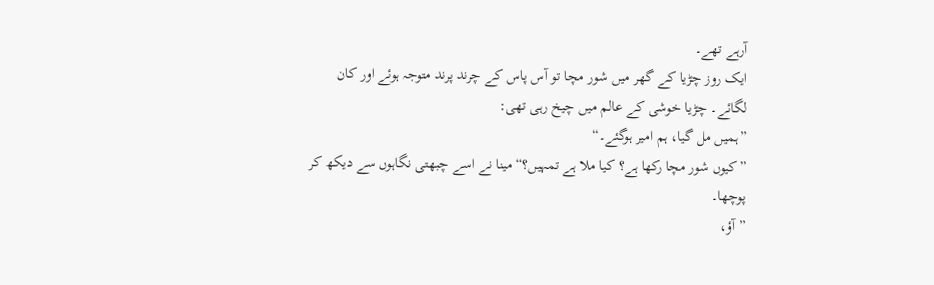آرہے تھے۔
ایک روز چڑیا کے گھر میں شور مچا تو آس پاس کے چرند پرند متوجہ ہوئے اور کان لگائے۔ چڑیا خوشی کے عالم میں چیخ رہی تھی:
”ہمیں مل گیا، ہم امیر ہوگئے۔“
”کیوں شور مچا رکھا ہے؟ کیا ملا ہے تمہیں؟“مینا نے اسے چبھتی نگاہوں سے دیکھ کر پوچھا۔
”آؤ،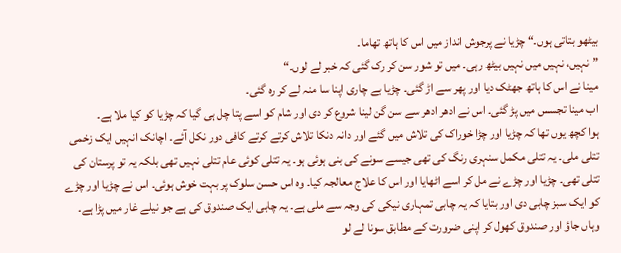بیٹھو بتاتی ہوں۔“ چڑیا نے پرجوش انداز میں اس کا ہاتھ تھاما۔
”نہیں، نہیں میں نہیں بیٹھ رہی۔ میں تو شور سن کر رک گئی کہ خبر لے لوں۔“
مینا نے اس کا ہاتھ جھٹک دیا اور پھر سے اڑ گئی۔ چڑیا بے چاری اپنا سا منہ لے کر رہ گئی۔
اب مینا تجسس میں پڑ گئی۔ اس نے ادھر ادھر سے سن گن لینا شروع کر دی اور شام کو اسے پتا چل ہی گیا کہ چڑیا کو کیا ملا ہے۔
ہوا کچھ یوں تھا کہ چڑیا اور چڑا خوراک کی تلاش میں گئے اور دانہ دنکا تلاش کرتے کرتے کافی دور نکل آئے۔ اچانک انہیں ایک زخمی تتلی ملی۔ یہ تتلی مکمل سنہری رنگ کی تھی جیسے سونے کی بنی ہوئی ہو۔ یہ تتلی کوئی عام تتلی نہیں تھی بلکہ یہ تو پرستان کی تتلی تھی۔ چڑیا اور چڑے نے مل کر اسے اٹھایا اور اس کا علاج معالجہ کیا۔ وہ اس حسن سلوک پر بہت خوش ہوئی۔ اس نے چڑیا اور چڑے کو ایک سبز چابی دی اور بتایا کہ یہ چابی تمہاری نیکی کی وجہ سے ملی ہے۔ یہ چابی ایک صندوق کی ہے جو نیلے غار میں پڑا ہے۔ وہاں جاؤ اور صندوق کھول کر اپنی ضرورت کے مطابق سونا لے لو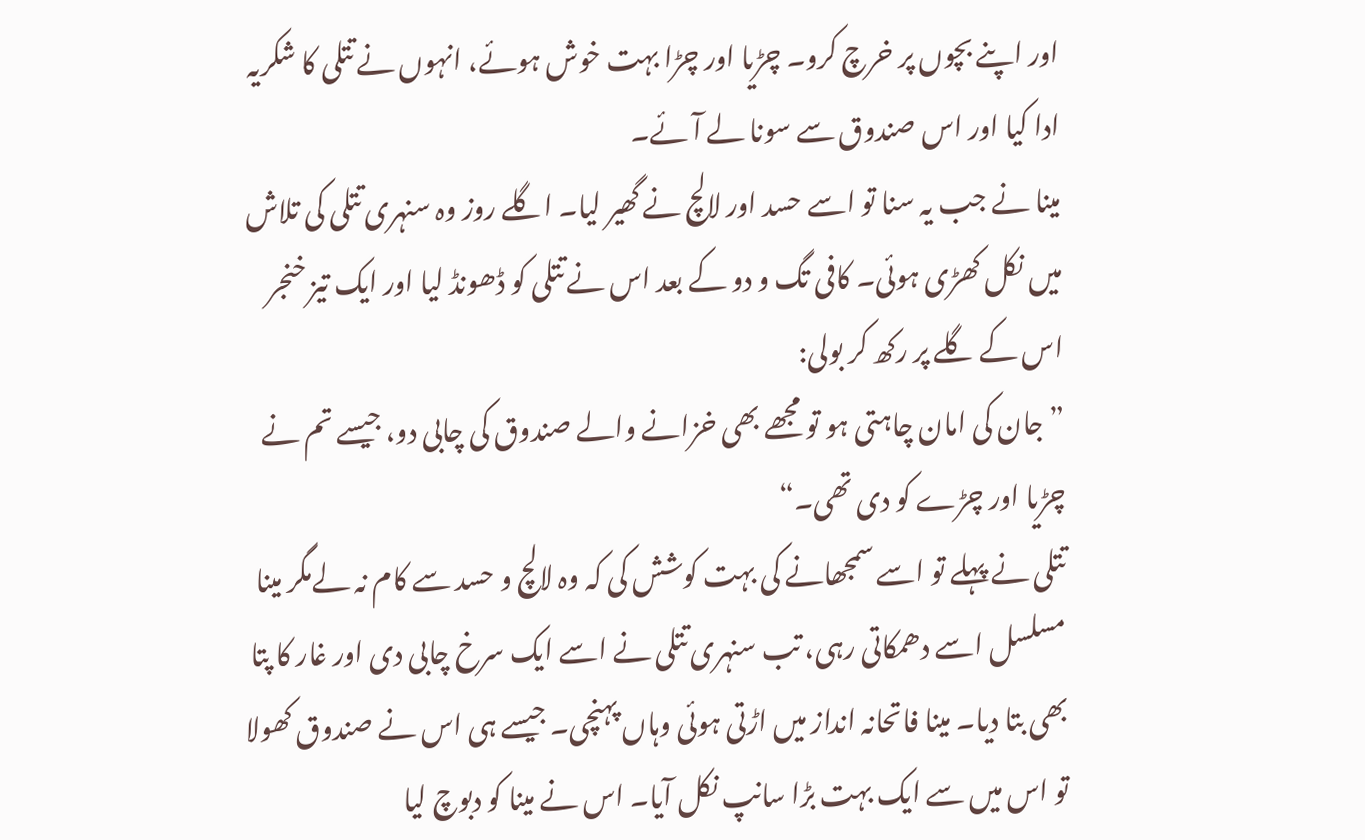اور اپنے بچوں پر خرچ کرو۔ چڑیا اور چڑا بہت خوش ہوئے، انہوں نے تتلی کا شکریہ ادا کیا اور اس صندوق سے سونا لے آئے۔
مینا نے جب یہ سنا تو اسے حسد اور لالچ نے گھیر لیا۔ اگلے روز وہ سنہری تتلی کی تلاش میں نکل کھڑی ہوئی۔ کافی تگ و دو کے بعد اس نے تتلی کو ڈھونڈ لیا اور ایک تیز خنجر اس کے گلے پر رکھ کر بولی:
”جان کی امان چاہتی ہو تو مجھے بھی خزانے والے صندوق کی چابی دو، جیسے تم نے چڑیا اور چڑے کو دی تھی۔“
تتلی نے پہلے تو اسے سمجھانے کی بہت کوشش کی کہ وہ لالچ و حسد سے کام نہ لےمگر مینا مسلسل اسے دھمکاتی رہی، تب سنہری تتلی نے اسے ایک سرخ چابی دی اور غار کا پتا بھی بتا دیا۔ مینا فاتحانہ انداز میں اڑتی ہوئی وہاں پہنچی۔ جیسے ہی اس نے صندوق کھولا تو اس میں سے ایک بہت بڑا سانپ نکل آیا۔ اس نے مینا کو دبوچ لیا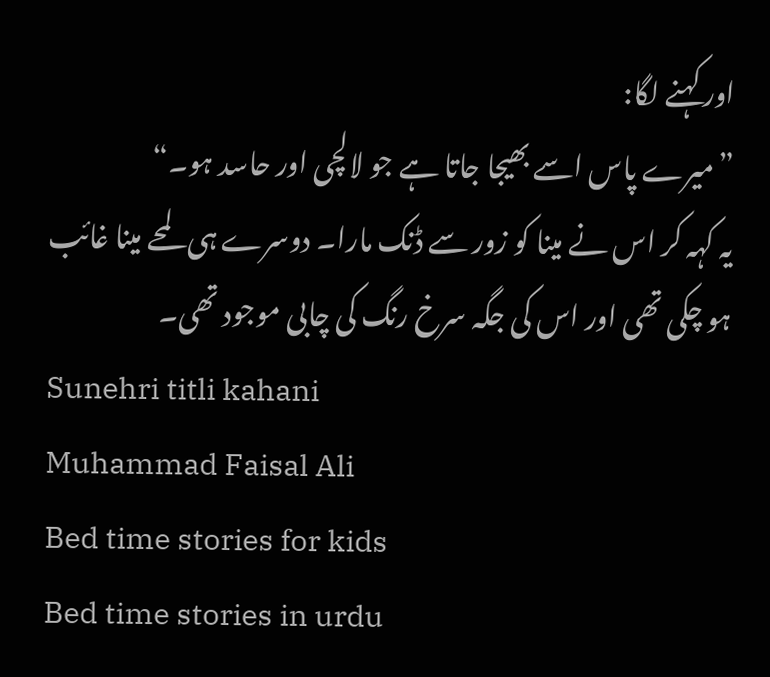اور کہنے لگا:
”میرے پاس اسے بھیجا جاتا ہے جو لالچی اور حاسد ہو۔“
یہ کہہ کر اس نے مینا کو زور سے ڈنک مارا۔ دوسرے ہی لمحے مینا غائب ہو چکی تھی اور اس کی جگہ سرخ رنگ کی چابی موجود تھی۔
Sunehri titli kahani
Muhammad Faisal Ali
Bed time stories for kids
Bed time stories in urdu